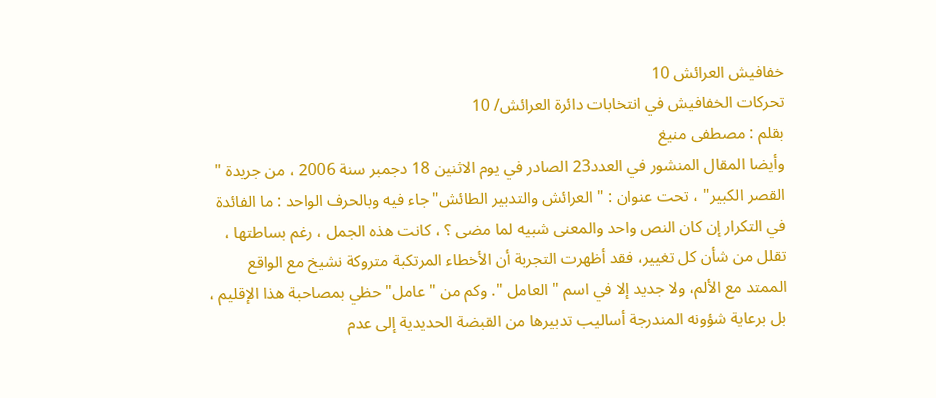خفافيش العرائش 10
تحركات الخفافيش في انتخابات دائرة العرائش/ 10
بقلم : مصطفى منيغ
وأيضا المقال المنشور في العدد23 الصادر في يوم الاثنين 18 دجمبر سنة 2006 ، من جريدة " القصر الكبير" ، تحت عنوان : " العرائش والتدبير الطائش"جاء فيه وبالحرف الواحد : ما الفائدة في التكرار إن كان النص واحد والمعنى شبيه لما مضى ؟ ، كانت هذه الجمل ، رغم بساطتها ، تقلل من شأن كل تغيير، فقد أظهرت التجربة أن الأخطاء المرتكبة متروكة نشيخ مع الواقع الممتد مع الألم، ولا جديد إلا في اسم " العامل ". وكم من "عامل" حظي بمصاحبة هذا الإقليم ، بل برعاية شؤونه المندرجة أساليب تدبيرها من القبضة الحديدية إلى عدم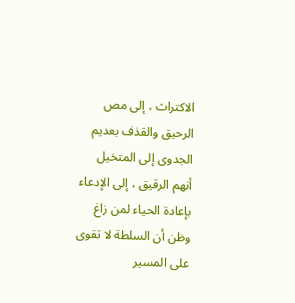الاكتراث ، إلى مص الرحيق والقذف بعديم الجدوى إلى المتخيل أنهم الرقيق ، إلى الإدعاء بإعادة الحياء لمن زاغ وظن أن السلطة لا تقوى على المسير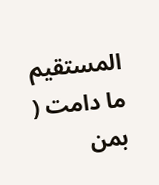المستقيم ما دامت ( بمن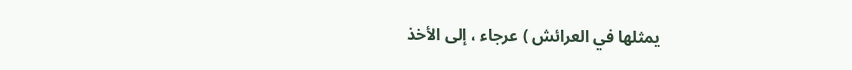يمثلها في العرائش ) عرجاء ، إلى الأخذ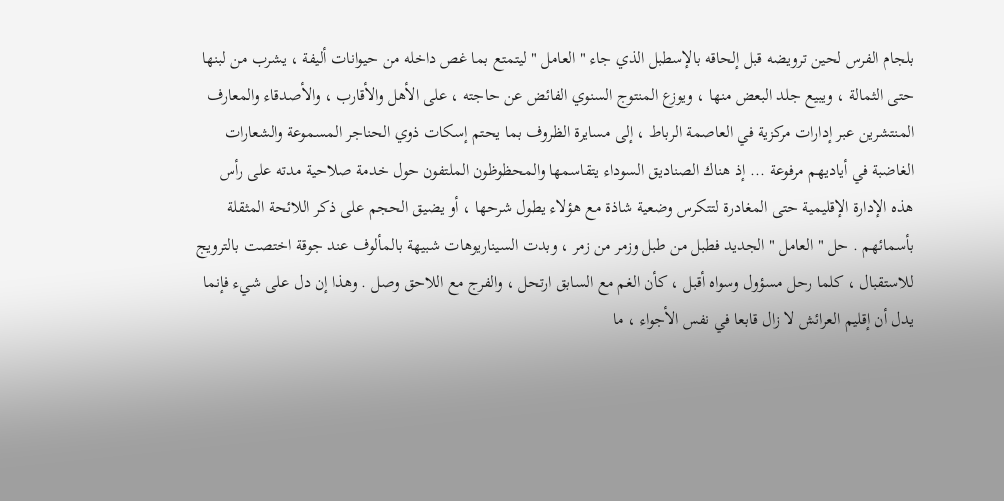بلجام الفرس لحين ترويضه قبل إلحاقه بالإسطبل الذي جاء " العامل " ليتمتع بما غص داخله من حيوانات أليفة ، يشرب من لبنها حتى الثمالة ، ويبيع جلد البعض منها ، ويوزع المنتوج السنوي الفائض عن حاجته ، على الأهل والأقارب ، والأصدقاء والمعارف المنتشرين عبر إدارات مركزية في العاصمة الرباط ، إلى مسايرة الظروف بما يحتم إسكات ذوي الحناجر المسموعة والشعارات الغاضبة في أياديهم مرفوعة ... إذ هناك الصناديق السوداء يتقاسمها والمحظوظون الملتفون حول خدمة صلاحية مدته على رأس هذه الإدارة الإقليمية حتى المغادرة لتتكرس وضعية شاذة مع هؤلاء يطول شرحها ، أو يضيق الحجم على ذكر اللائحة المثقلة بأسمائهم . حل " العامل " الجديد فطبل من طبل وزمر من زمر ، وبدت السيناريوهات شبيهة بالمألوف عند جوقة اختصت بالترويج للاستقبال ، كلما رحل مسؤول وسواه أقبل ، كأن الغم مع السابق ارتحل ، والفرج مع اللاحق وصل . وهذا إن دل على شيء فإنما يدل أن إقليم العرائش لا زال قابعا في نفس الأجواء ، ما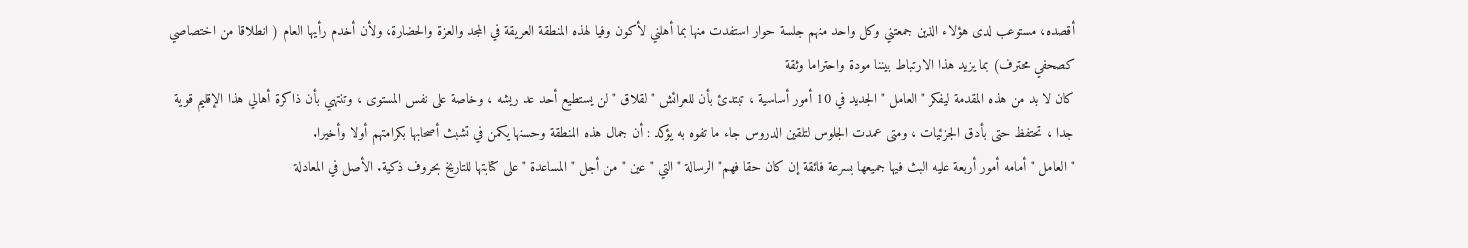أقصده، مستوعب لدى هؤلاء الذين جمعتني وكل واحد منهم جلسة حوار استفدت منها بما أهلني لأكون وفيا لهذه المنطقة العريقة في المجد والعزة والحضارة، ولأن أخدم رأيها العام ( انطلاقا من اختصاصي كصحفي محترف) بما يزيد هذا الارتباط بيننا مودة واحتراما وثقة
كان لا بد من هذه المقدمة ليفكر " العامل " الجديد في 10 أمور أساسية ، تبتدئ بأن للعرائش " لقلاق " لن يستطيع أحد عد ريشه ، وخاصة على نفس المستوى ، وتنتهي بأن ذاكرة أهالي هذا الإقليم قوية جدا ، تحتفظ حتى بأدق الجزئيات ، ومتى عمدت الجلوس لتلقين الدروس جاء ما تفوه به يؤكد : أن جمال هذه المنطقة وحسنها يكمن في تشبث أصحابها بكرامتهم أولا وأخيرا.
" العامل " أمامه أمور أربعة عليه البث فيها جميعها بسرعة فائقة إن كان حقا فهم" الرسالة " التي " عين " من أجل " المساعدة " على كتابتها للتاريخ بحروف ذكية. الأصل في المعادلة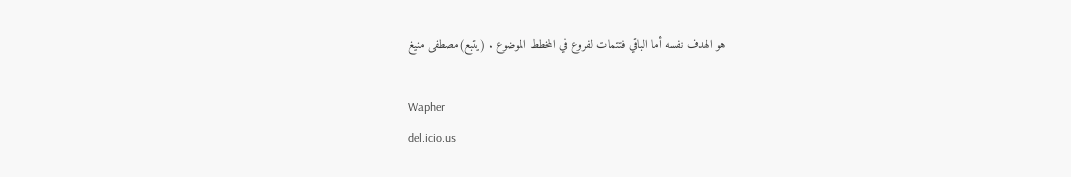هو الهدف نفسه أما الباقي فتتمات لفروع في المخطط الموضوع . (يتبع)مصطفى منيغ

Wapher
del.icio.us